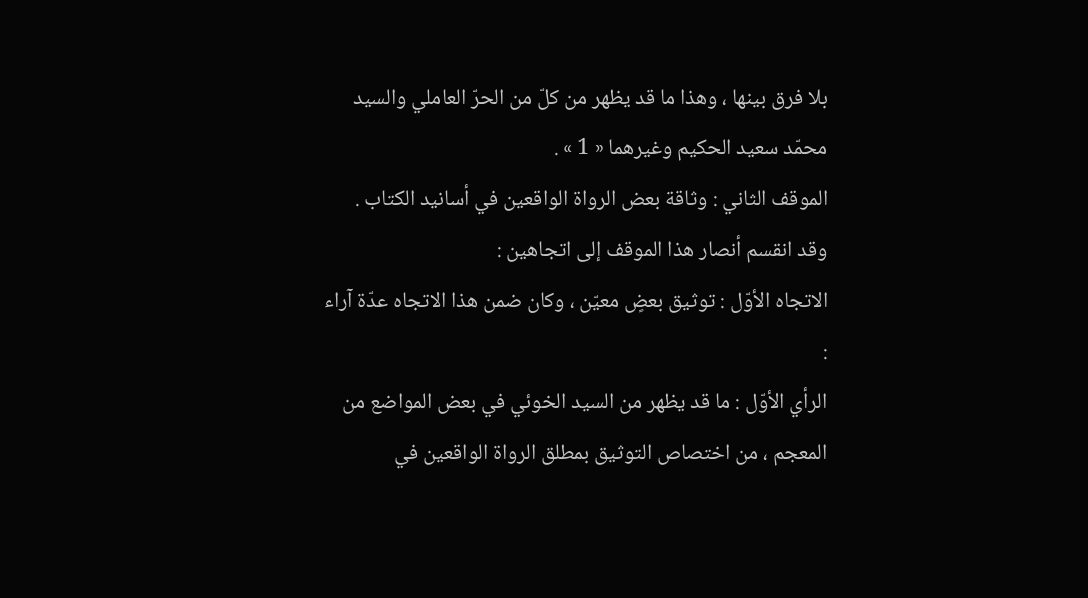بلا فرق بينها ، وهذا ما قد يظهر من كلّ من الحرّ العاملي والسيد محمّد سعيد الحكيم وغيرهما « 1 » .
الموقف الثاني : وثاقة بعض الرواة الواقعين في أسانيد الكتاب .
وقد انقسم أنصار هذا الموقف إلى اتجاهين :
الاتجاه الأوّل : توثيق بعضٍ معيّن ، وكان ضمن هذا الاتجاه عدّة آراء :
الرأي الأوّل : ما قد يظهر من السيد الخوئي في بعض المواضع من المعجم ، من اختصاص التوثيق بمطلق الرواة الواقعين في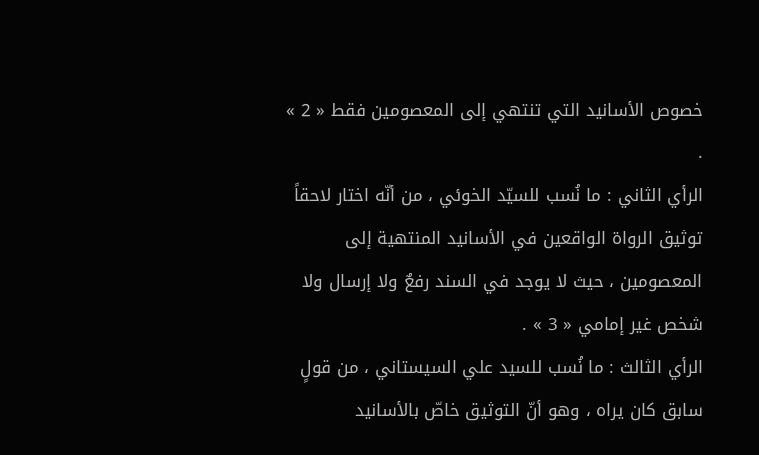خصوص الأسانيد التي تنتهي إلى المعصومين فقط « 2 » .
الرأي الثاني : ما نُسب للسيّد الخوئي ، من أنّه اختار لاحقاً توثيق الرواة الواقعين في الأسانيد المنتهية إلى المعصومين ، حيث لا يوجد في السند رفعٌ ولا إرسال ولا شخص غير إمامي « 3 » .
الرأي الثالث : ما نُسب للسيد علي السيستاني ، من قولٍ سابق كان يراه ، وهو أنّ التوثيق خاصّ بالأسانيد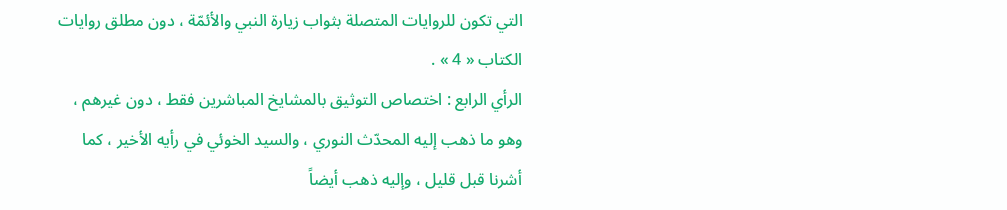التي تكون للروايات المتصلة بثواب زيارة النبي والأئمّة ، دون مطلق روايات الكتاب « 4 » .
الرأي الرابع : اختصاص التوثيق بالمشايخ المباشرين فقط ، دون غيرهم ، وهو ما ذهب إليه المحدّث النوري ، والسيد الخوئي في رأيه الأخير ، كما أشرنا قبل قليل ، وإليه ذهب أيضاً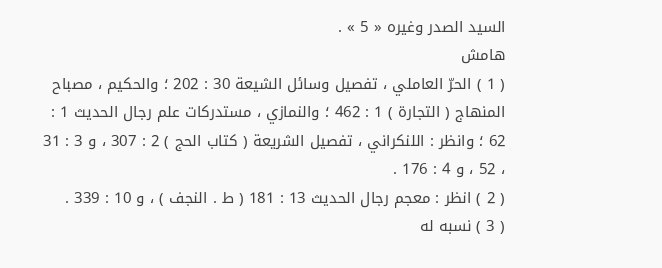السيد الصدر وغيره « 5 » .
هامش
( 1 ) الحرّ العاملي ، تفصيل وسائل الشيعة 30 : 202 ؛ والحكيم ، مصباح المنهاج ( التجارة ) 1 : 462 ؛ والنمازي ، مستدركات علم رجال الحديث 1 : 62 ؛ وانظر : اللنكراني ، تفصيل الشريعة ( كتاب الحج ) 2 : 307 ، و 3 : 31 ، 52 ، و 4 : 176 .
( 2 ) انظر : معجم رجال الحديث 13 : 181 ( ط . النجف ) ، و 10 : 339 .
( 3 ) نسبه له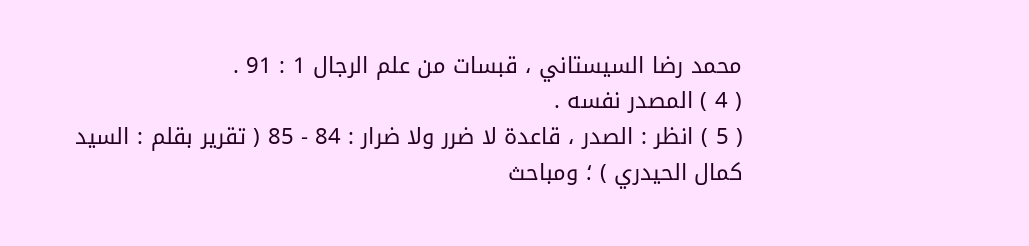محمد رضا السيستاني ، قبسات من علم الرجال 1 : 91 .
( 4 ) المصدر نفسه .
( 5 ) انظر : الصدر ، قاعدة لا ضرر ولا ضرار : 84 - 85 ( تقرير بقلم : السيد كمال الحيدري ) ؛ ومباحث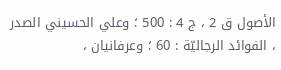الأصول ق 2 ، ج 4 : 500 ؛ وعلي الحسيني الصدر ، الفوائد الرجاليّة : 60 ؛ وعرفانيان ،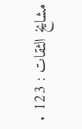مشايخ الثقات : 123 .